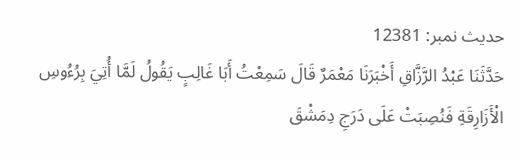حدیث نمبر: 12381
حَدَّثَنَا عَبْدُ الرَّزَّاقِ أَخْبَرَنَا مَعْمَرٌ قَالَ سَمِعْتُ أَبَا غَالِبٍ يَقُولُ لَمَّا أُتِيَ بِرُءُوسِ الْأَزَارِقَةِ فَنُصِبَتْ عَلَى دَرَجِ دِمَشْقَ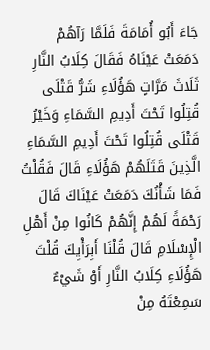جَاءَ أَبُو أُمَامَةَ فَلَمَّا رَآهُمْ دَمَعَتْ عَيْنَاهُ فَقَالَ كِلَابُ النَّارِ ثَلَاثَ مَرَّاتٍ هَؤُلَاءِ شَرُّ قَتْلَى قُتِلُوا تَحْتَ أَدِيمِ السَّمَاءِ وَخَيْرُ قَتْلَى قُتِلُوا تَحْتَ أَدِيمِ السَّمَاءِ الَّذِينَ قَتَلَهُمْ هَؤُلَاءِ قَالَ فَقُلْتُ فَمَا شَأْنُكَ دَمَعَتْ عَيْنَاكَ قَالَ رَحْمَةً لَهُمْ إِنَّهُمْ كَانُوا مِنْ أَهْلِ الْإِسْلَامِ قَالَ قُلْنَا أَبِرَأْيِكَ قُلْتَ هَؤُلَاءِ كِلَابُ النَّارِ أَوْ شَيْءٌ سَمِعْتَهُ مِنْ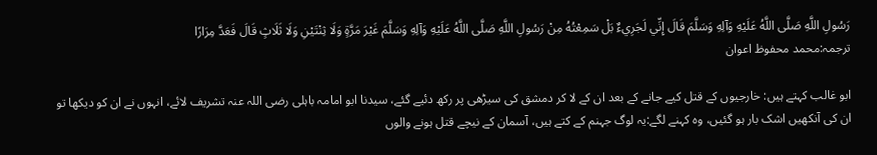رَسُولِ اللَّهِ صَلَّى اللَّهُ عَلَيْهِ وَآلِهِ وَسَلَّمَ قَالَ إِنِّي لَجَرِيءٌ بَلْ سَمِعْتُهُ مِنْ رَسُولِ اللَّهِ صَلَّى اللَّهُ عَلَيْهِ وَآلِهِ وَسَلَّمَ غَيْرَ مَرَّةٍ وَلَا ثِنْتَيْنِ وَلَا ثَلَاثٍ قَالَ فَعَدَّ مِرَارًا
ترجمہ:محمد محفوظ اعوان

ابو غالب کہتے ہیں: خارجیوں کے قتل کیے جانے کے بعد ان کے لا کر دمشق کی سیڑھی پر رکھ دئیے گئے، سیدنا ابو امامہ باہلی رضی اللہ عنہ تشریف لائے، انہوں نے ان کو دیکھا تو ان کی آنکھیں اشک بار ہو گئیں، وہ کہنے لگے:یہ لوگ جہنم کے کتے ہیں، آسمان کے نیچے قتل ہونے والوں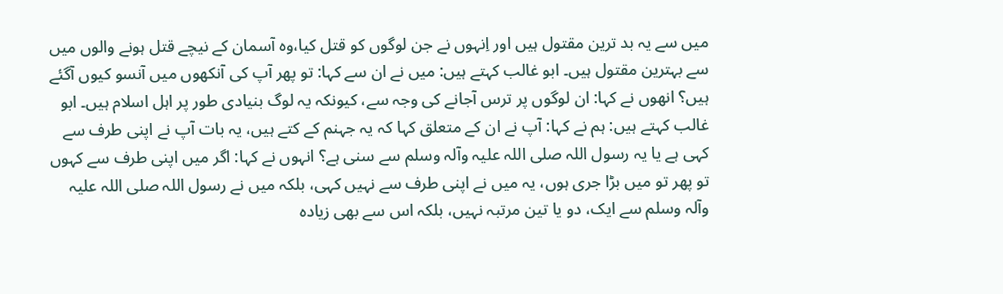میں سے یہ بد ترین مقتول ہیں اور اِنہوں نے جن لوگوں کو قتل کیا،وہ آسمان کے نیچے قتل ہونے والوں میں سے بہترین مقتول ہیں۔ ابو غالب کہتے ہیں: میں نے ان سے کہا: تو پھر آپ کی آنکھوں میں آنسو کیوں آگئے ہیں؟ انھوں نے کہا: ان لوگوں پر ترس آجانے کی وجہ سے، کیونکہ یہ لوگ بنیادی طور پر اہل اسلام ہیں۔ ابو غالب کہتے ہیں: ہم نے کہا: آپ نے ان کے متعلق کہا کہ یہ جہنم کے کتے ہیں، یہ بات آپ نے اپنی طرف سے کہی ہے یا یہ رسول اللہ صلی اللہ علیہ وآلہ وسلم سے سنی ہے؟ انہوں نے کہا: اگر میں اپنی طرف سے کہوں تو پھر تو میں بڑا جری ہوں، یہ میں نے اپنی طرف سے نہیں کہی، بلکہ میں نے رسول اللہ صلی اللہ علیہ وآلہ وسلم سے ایک، دو یا تین مرتبہ نہیں، بلکہ اس سے بھی زیادہ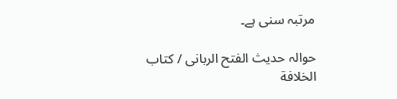مرتبہ سنی ہے۔

حوالہ حدیث الفتح الربانی / كتاب الخلافة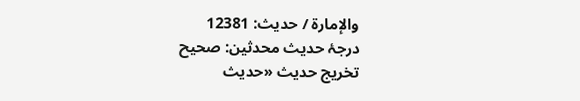والإمارة / حدیث: 12381
درجۂ حدیث محدثین: صحیح
تخریج حدیث «حديث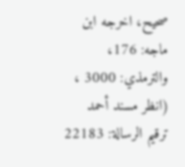صحيح، اخرجه ابن ماجه: 176، والترمذي: 3000 ، (انظر مسند أحمد ترقيم الرسالة: 22183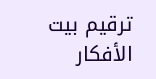ترقیم بيت الأفكار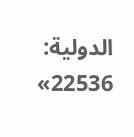الدولية: 22536»